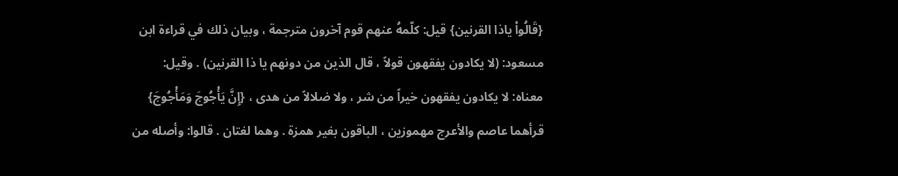{قَالُواْ ياذا القرنين} قيل: كلّمهُ عنهم قوم آخرون مترجمة ، وبيان ذلك في قراءة ابن مسعود: (لا يكادون يفقهون قولاً ، قال الذين من دونهم يا ذا القرنين) . وقيل: معناه: لا يكادون يفقهون خيراً من شر ، ولا ضلالاً من هدى ، {إِنَّ يَأْجُوجَ وَمَأْجُوجَ} قرأهما عاصم والأعرج مهموزين ، الباقون بغير همزة . وهما لغتان . قالوا: وأصله من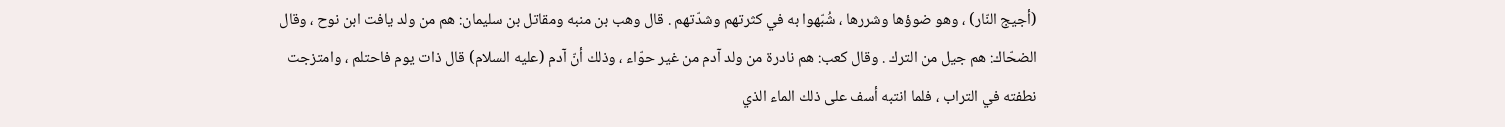(أجيج النّار) ، وهو ضوؤها وشررها ، شُبّهوا به في كثرتهم وشدّتهم . قال وهب بن منبه ومقاتل بن سليمان: هم من ولد يافت ابن نوح ، وقال الضحّاك: هم جيل من الترك . وقال كعب: هم نادرة من ولد آدم من غير حوّاء ، وذلك أنّ آدم (عليه السلام) قال ذات يوم فاحتلم ، وامتزجت نطفته في التراب ، فلما انتبه أسف على ذلك الماء الذي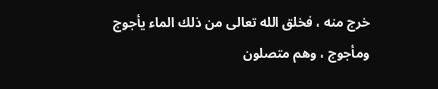خرج منه ، فخلق الله تعالى من ذلك الماء يأجوج ومأجوج ، وهم متصلون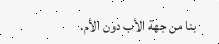بنا من جهة الأب دون الأم.